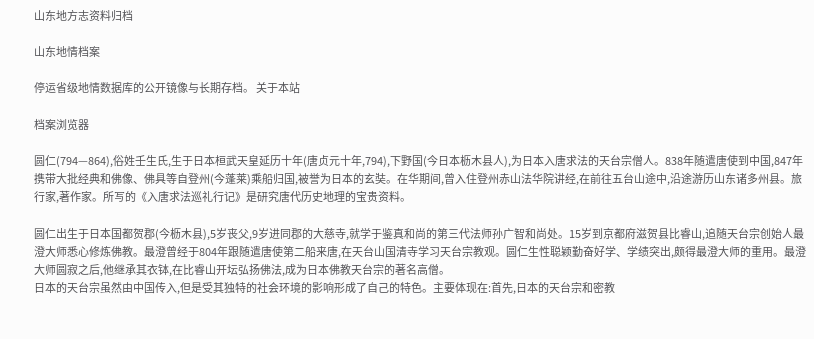山东地方志资料归档

山东地情档案

停运省级地情数据库的公开镜像与长期存档。 关于本站

档案浏览器

圆仁(794—864),俗姓壬生氏,生于日本桓武天皇延历十年(唐贞元十年,794),下野国(今日本枥木县人),为日本入唐求法的天台宗僧人。838年随遣唐使到中国,847年携带大批经典和佛像、佛具等自登州(今蓬莱)乘船归国,被誉为日本的玄奘。在华期间,曾入住登州赤山法华院讲经,在前往五台山途中,沿途游历山东诸多州县。旅行家,著作家。所写的《入唐求法巡礼行记》是研究唐代历史地理的宝贵资料。

圆仁出生于日本国都贺郡(今枥木县),5岁丧父,9岁进同郡的大慈寺,就学于鉴真和尚的第三代法师孙广智和尚处。15岁到京都府滋贺县比睿山,追随天台宗创始人最澄大师悉心修炼佛教。最澄曾经于804年跟随遣唐使第二船来唐,在天台山国清寺学习天台宗教观。圆仁生性聪颖勤奋好学、学绩突出,颇得最澄大师的重用。最澄大师圆寂之后,他继承其衣钵,在比睿山开坛弘扬佛法,成为日本佛教天台宗的著名高僧。
日本的天台宗虽然由中国传入,但是受其独特的社会环境的影响形成了自己的特色。主要体现在:首先,日本的天台宗和密教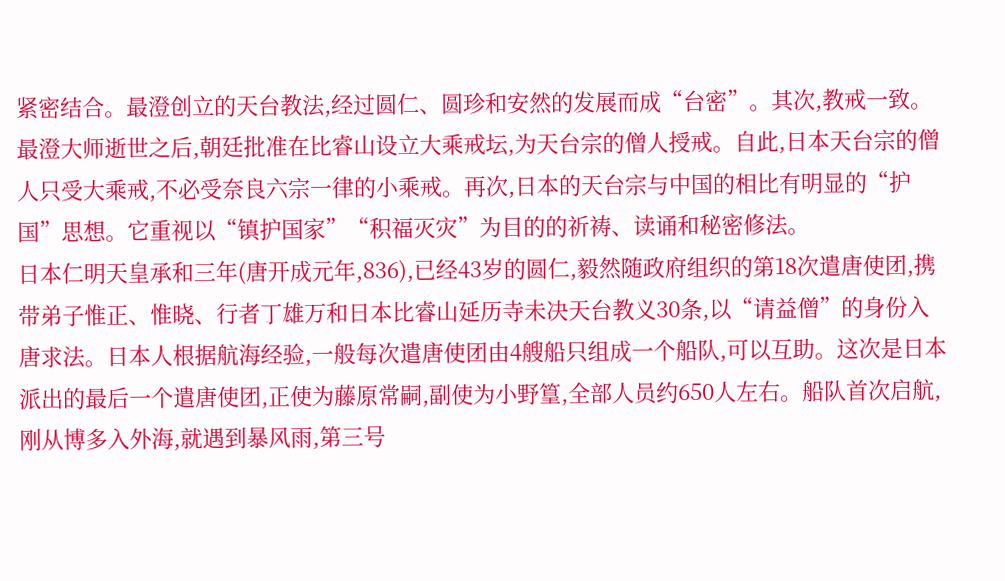紧密结合。最澄创立的天台教法,经过圆仁、圆珍和安然的发展而成“台密”。其次,教戒一致。最澄大师逝世之后,朝廷批准在比睿山设立大乘戒坛,为天台宗的僧人授戒。自此,日本天台宗的僧人只受大乘戒,不必受奈良六宗一律的小乘戒。再次,日本的天台宗与中国的相比有明显的“护国”思想。它重视以“镇护国家”“积福灭灾”为目的的祈祷、读诵和秘密修法。
日本仁明天皇承和三年(唐开成元年,836),已经43岁的圆仁,毅然随政府组织的第18次遣唐使团,携带弟子惟正、惟晓、行者丁雄万和日本比睿山延历寺未决天台教义30条,以“请益僧”的身份入唐求法。日本人根据航海经验,一般每次遣唐使团由4艘船只组成一个船队,可以互助。这次是日本派出的最后一个遣唐使团,正使为藤原常嗣,副使为小野篁,全部人员约650人左右。船队首次启航,刚从博多入外海,就遇到暴风雨,第三号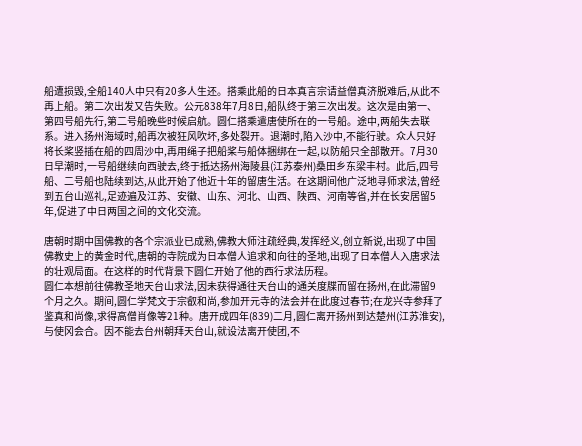船遭损毁,全船140人中只有20多人生还。搭乘此船的日本真言宗请益僧真济脱难后,从此不再上船。第二次出发又告失败。公元838年7月8日,船队终于第三次出发。这次是由第一、第四号船先行,第二号船晚些时候启航。圆仁搭乘遣唐使所在的一号船。途中,两船失去联系。进入扬州海域时,船再次被狂风吹坏,多处裂开。退潮时,陷入沙中,不能行驶。众人只好将长桨竖插在船的四周沙中,再用绳子把船桨与船体捆绑在一起,以防船只全部散开。7月30日早潮时,一号船继续向西驶去,终于抵达扬州海陵县(江苏泰州)桑田乡东梁丰村。此后,四号船、二号船也陆续到达,从此开始了他近十年的留唐生活。在这期间他广泛地寻师求法,曾经到五台山巡礼,足迹遍及江苏、安徽、山东、河北、山西、陕西、河南等省,并在长安居留5年,促进了中日两国之间的文化交流。

唐朝时期中国佛教的各个宗派业已成熟,佛教大师注疏经典,发挥经义,创立新说,出现了中国佛教史上的黄金时代,唐朝的寺院成为日本僧人追求和向往的圣地,出现了日本僧人入唐求法的壮观局面。在这样的时代背景下圆仁开始了他的西行求法历程。
圆仁本想前往佛教圣地天台山求法,因未获得通往天台山的通关度牒而留在扬州,在此滞留9个月之久。期间,圆仁学梵文于宗叡和尚,参加开元寺的法会并在此度过春节;在龙兴寺参拜了鉴真和尚像,求得高僧肖像等21种。唐开成四年(839)二月,圆仁离开扬州到达楚州(江苏淮安),与使冈会合。因不能去台州朝拜天台山,就设法离开使团,不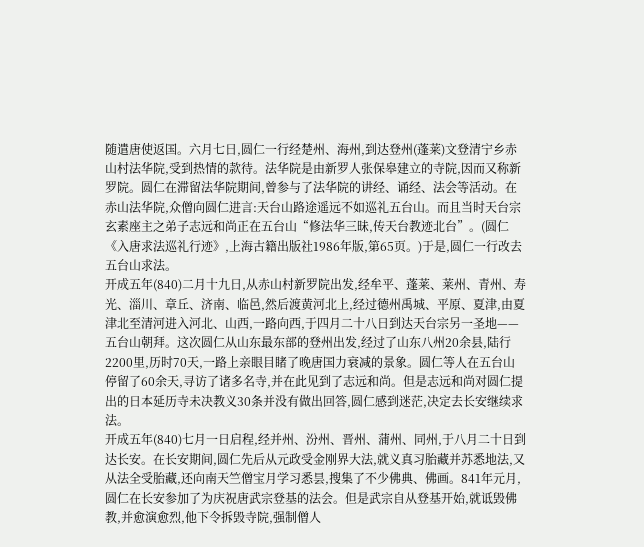随遣唐使返国。六月七日,圆仁一行经楚州、海州,到达登州(蓬莱)文登清宁乡赤山村法华院,受到热情的款待。法华院是由新罗人张保皋建立的寺院,因而又称新罗院。圆仁在滞留法华院期间,曾参与了法华院的讲经、诵经、法会等活动。在赤山法华院,众僧向圆仁进言:天台山路途遥远不如巡礼五台山。而且当时天台宗玄素座主之弟子志远和尚正在五台山“修法华三昧,传天台教迹北台”。(圆仁《入唐求法巡礼行迹》,上海古籍出版社1986年版,第65页。)于是,圆仁一行改去五台山求法。
开成五年(840)二月十九日,从赤山村新罗院出发,经牟平、蓬莱、莱州、青州、寿光、淄川、章丘、济南、临邑,然后渡黄河北上,经过德州禹城、平原、夏津,由夏津北至清河进入河北、山西,一路向西,于四月二十八日到达天台宗另一圣地——五台山朝拜。这次圆仁从山东最东部的登州出发,经过了山东八州20余县,陆行2200里,历时70天,一路上亲眼目睹了晚唐国力衰减的景象。圆仁等人在五台山停留了60余天,寻访了诸多名寺,并在此见到了志远和尚。但是志远和尚对圆仁提出的日本延历寺未决教义30条并没有做出回答,圆仁感到迷茫,决定去长安继续求法。
开成五年(840)七月一日启程,经并州、汾州、晋州、蒲州、同州,于八月二十日到达长安。在长安期间,圆仁先后从元政受金刚界大法,就义真习胎藏并苏悉地法,又从法全受胎藏,还向南天竺僧宝月学习悉昙,搜集了不少佛典、佛画。841年元月,圆仁在长安参加了为庆祝唐武宗登基的法会。但是武宗自从登基开始,就诋毁佛教,并愈演愈烈,他下令拆毁寺院,强制僧人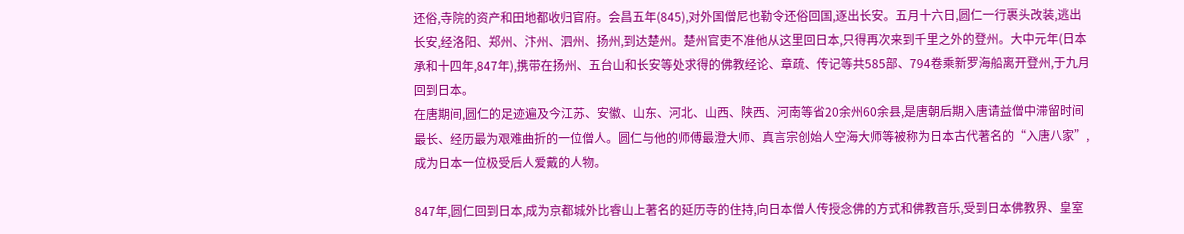还俗,寺院的资产和田地都收归官府。会昌五年(845),对外国僧尼也勒令还俗回国,逐出长安。五月十六日,圆仁一行裹头改装,逃出长安,经洛阳、郑州、汴州、泗州、扬州,到达楚州。楚州官吏不准他从这里回日本,只得再次来到千里之外的登州。大中元年(日本承和十四年,847年),携带在扬州、五台山和长安等处求得的佛教经论、章疏、传记等共585部、794卷乘新罗海船离开登州,于九月回到日本。
在唐期间,圆仁的足迹遍及今江苏、安徽、山东、河北、山西、陕西、河南等省20余州60余县,是唐朝后期入唐请益僧中滞留时间最长、经历最为艰难曲折的一位僧人。圆仁与他的师傅最澄大师、真言宗创始人空海大师等被称为日本古代著名的“入唐八家”,成为日本一位极受后人爱戴的人物。

847年,圆仁回到日本,成为京都城外比睿山上著名的延历寺的住持,向日本僧人传授念佛的方式和佛教音乐,受到日本佛教界、皇室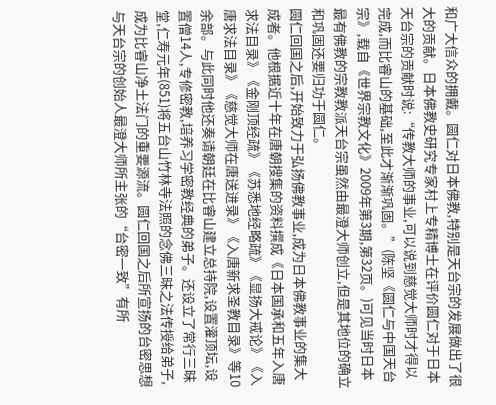和广大信众的拥戴。圆仁对日本佛教,特别是天台宗的发展做出了很大的贡献。日本佛教史研究专家村上专精博士在评价圆仁对于日本天台宗的贡献时说:“传教大师的事业,可以说到慈觉大师时才得以完成,而比睿山的基础,至此才渐渐巩固。”(陈坚《圆仁与中国天台宗》,载自《世界宗教文化》2009年第3期,第32页。)可见当时日本最有佛教的宗教教派天台宗虽然由最澄大师创立,但是其地位的确立和巩固还要归功于圆仁。
圆仁回国之后,开始致力于弘扬佛教事业,成为日本佛教事业的集大成者。他根据近十年在唐朝搜集的资料撰成《日本国承和五年入唐求法目录》《金刚顶经疏》《苏悉地经略疏》《显扬大戒论》《入唐求法目录》《慈觉大师在唐送进录》《入唐新求圣教目录》等10余部。与此同时他还奏请朝廷在比睿山建立总持院,设置灌顶坛,设置僧14人,专修密教,培养习学密教经典的弟子。还设立了常行三昧堂,仁寿元年(851)将五台山竹林寺法照的念佛三昧之法传授给弟子,成为比睿山净土法门的重要源流。圆仁回国之后所宣扬的台密思想与天台宗的创始人最澄大师所主张的“台密一致”有所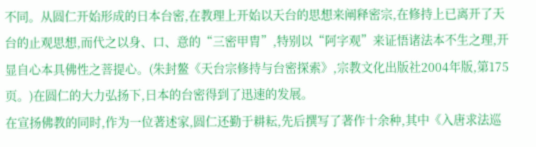不同。从圆仁开始形成的日本台密,在教理上开始以天台的思想来阐释密宗,在修持上已离开了天台的止观思想,而代之以身、口、意的“三密甲胄”,特别以“阿字观”来证悟诸法本不生之理,开显自心本具佛性之菩提心。(朱封鳌《天台宗修持与台密探索》,宗教文化出版社2004年版,第175页。)在圆仁的大力弘扬下,日本的台密得到了迅速的发展。
在宣扬佛教的同时,作为一位著述家,圆仁还勤于耕耘,先后撰写了著作十余种,其中《入唐求法巡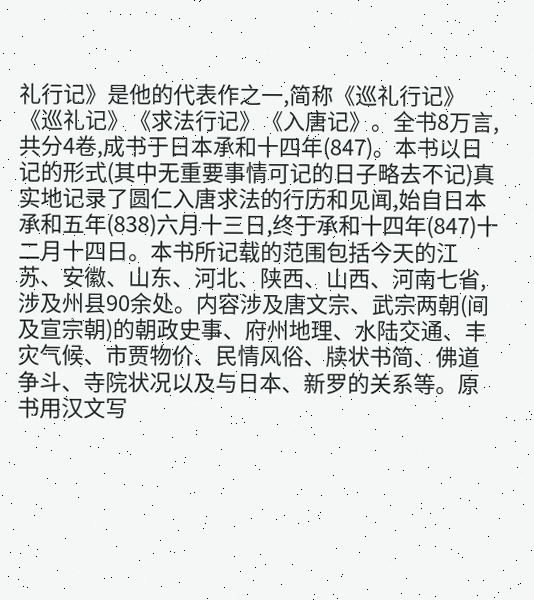礼行记》是他的代表作之一,简称《巡礼行记》《巡礼记》《求法行记》《入唐记》。全书8万言,共分4卷,成书于日本承和十四年(847)。本书以日记的形式(其中无重要事情可记的日子略去不记)真实地记录了圆仁入唐求法的行历和见闻,始自日本承和五年(838)六月十三日,终于承和十四年(847)十二月十四日。本书所记载的范围包括今天的江苏、安徽、山东、河北、陕西、山西、河南七省,涉及州县90余处。内容涉及唐文宗、武宗两朝(间及宣宗朝)的朝政史事、府州地理、水陆交通、丰灾气候、市贾物价、民情风俗、牍状书简、佛道争斗、寺院状况以及与日本、新罗的关系等。原书用汉文写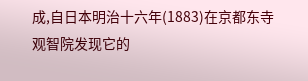成,自日本明治十六年(1883)在京都东寺观智院发现它的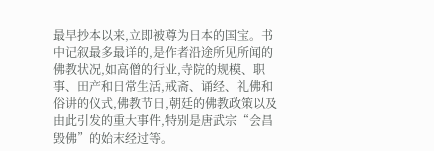最早抄本以来,立即被尊为日本的国宝。书中记叙最多最详的,是作者沿途所见所闻的佛教状况,如高僧的行业,寺院的规模、职事、田产和日常生活,戒斋、诵经、礼佛和俗讲的仪式,佛教节日,朝廷的佛教政策以及由此引发的重大事件,特别是唐武宗“会昌毁佛”的始末经过等。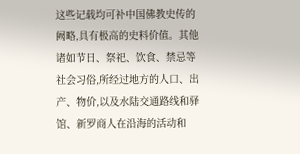这些记载均可补中国佛教史传的阙略,具有极高的史料价值。其他诸如节日、祭祀、饮食、禁忌等社会习俗,所经过地方的人口、出产、物价,以及水陆交通路线和驿馆、新罗商人在沿海的活动和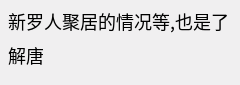新罗人聚居的情况等,也是了解唐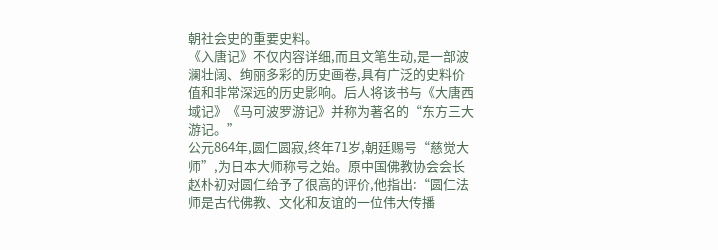朝社会史的重要史料。
《入唐记》不仅内容详细,而且文笔生动,是一部波澜壮阔、绚丽多彩的历史画卷,具有广泛的史料价值和非常深远的历史影响。后人将该书与《大唐西域记》《马可波罗游记》并称为著名的“东方三大游记。”
公元864年,圆仁圆寂,终年71岁,朝廷赐号“慈觉大师”,为日本大师称号之始。原中国佛教协会会长赵朴初对圆仁给予了很高的评价,他指出:“圆仁法师是古代佛教、文化和友谊的一位伟大传播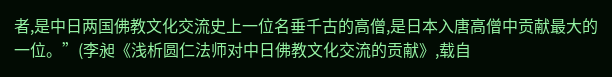者,是中日两国佛教文化交流史上一位名垂千古的高僧,是日本入唐高僧中贡献最大的一位。”(李昶《浅析圆仁法师对中日佛教文化交流的贡献》,载自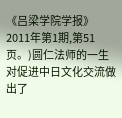《吕梁学院学报》2011年第1期,第51页。)圆仁法师的一生对促进中日文化交流做出了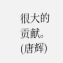很大的贡献。
(唐辉)